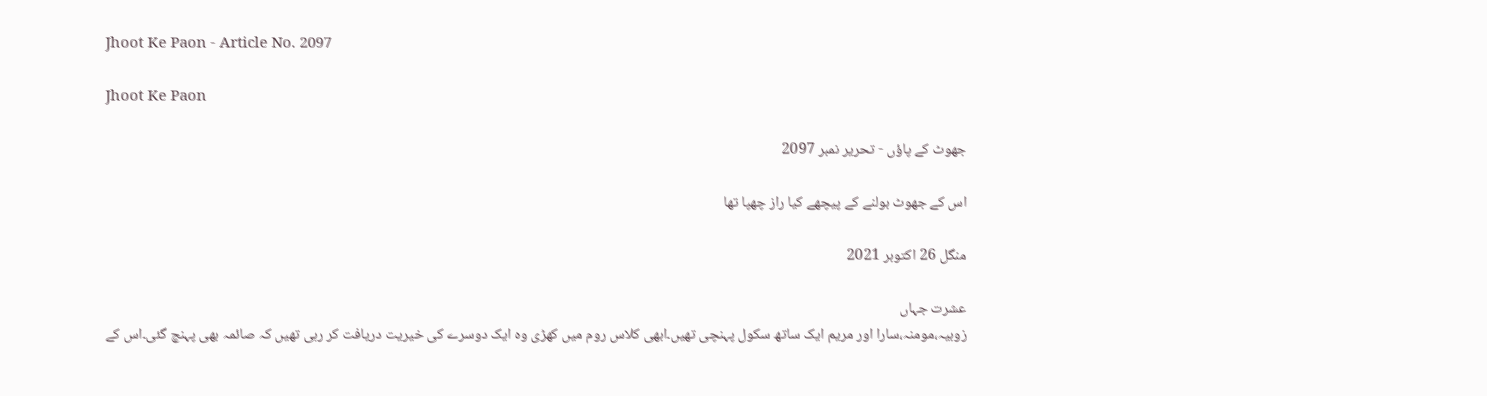Jhoot Ke Paon - Article No. 2097

Jhoot Ke Paon

جھوٹ کے پاؤں - تحریر نمبر 2097

اس کے جھوٹ بولنے کے پیچھے کیا راز چھپا تھا

منگل 26 اکتوبر 2021

عشرت جہاں
زوبیہ،مومنہ،سارا اور مریم ایک ساتھ سکول پہنچی تھیں۔ابھی کلاس روم میں کھڑی وہ ایک دوسرے کی خیریت دریافت کر رہی تھیں کہ صائمہ بھی پہنچ گئی۔اس کے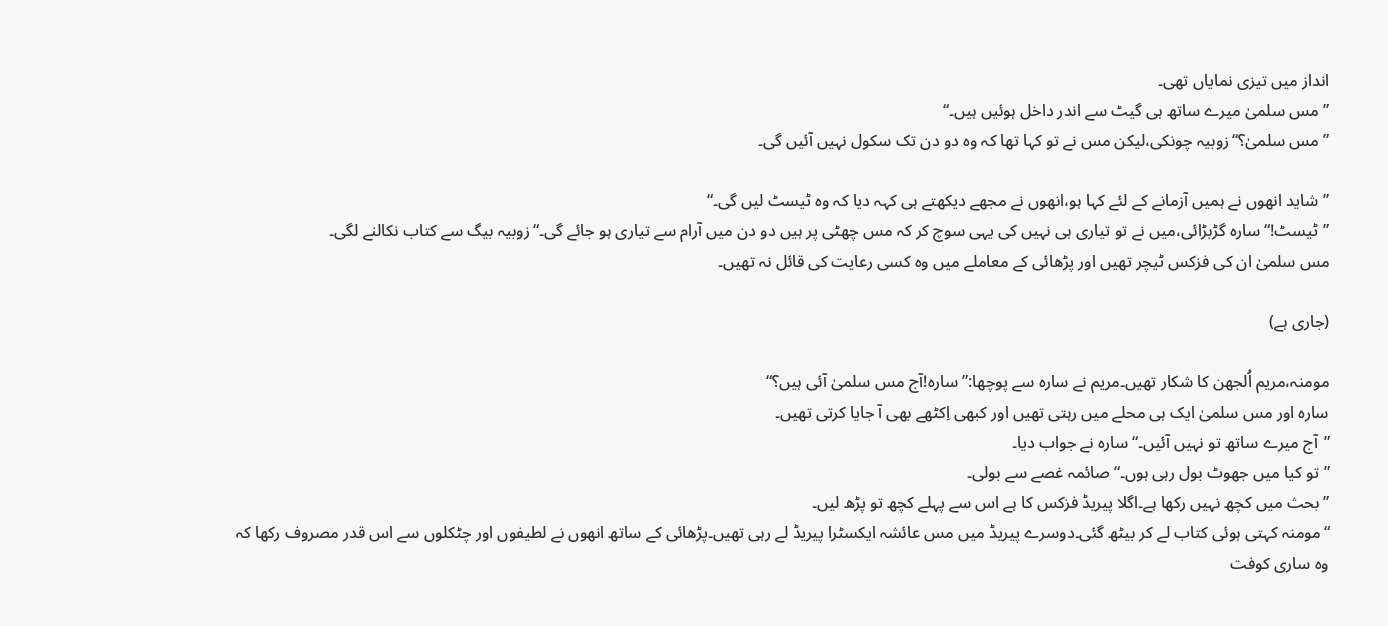انداز میں تیزی نمایاں تھی۔
”مس سلمیٰ میرے ساتھ ہی گیٹ سے اندر داخل ہوئیں ہیں۔“
”مس سلمیٰ؟“زوبیہ چونکی،لیکن مس نے تو کہا تھا کہ وہ دو دن تک سکول نہیں آئیں گی۔

”شاید انھوں نے ہمیں آزمانے کے لئے کہا ہو،انھوں نے مجھے دیکھتے ہی کہہ دیا کہ وہ ٹیسٹ لیں گی۔“
”ٹیسٹ!“ سارہ گڑبڑائی،میں نے تو تیاری ہی نہیں کی یہی سوچ کر کہ مس چھٹی پر ہیں دو دن میں آرام سے تیاری ہو جائے گی۔“زوبیہ بیگ سے کتاب نکالنے لگی۔
مس سلمیٰ ان کی فزکس ٹیچر تھیں اور پڑھائی کے معاملے میں وہ کسی رعایت کی قائل نہ تھیں۔

(جاری ہے)

مومنہ،مریم اُلجھن کا شکار تھیں۔مریم نے سارہ سے پوچھا:”سارہ!آج مس سلمیٰ آئی ہیں؟“
سارہ اور مس سلمیٰ ایک ہی محلے میں رہتی تھیں اور کبھی اِکٹھے بھی آ جایا کرتی تھیں۔
”آج میرے ساتھ تو نہیں آئیں۔“سارہ نے جواب دیا۔
”تو کیا میں جھوٹ بول رہی ہوں۔“صائمہ غصے سے بولی۔
”بحث میں کچھ نہیں رکھا ہے۔اگلا پیریڈ فزکس کا ہے اس سے پہلے کچھ تو پڑھ لیں۔
“مومنہ کہتی ہوئی کتاب لے کر بیٹھ گئی۔دوسرے پیریڈ میں مس عائشہ ایکسٹرا پیریڈ لے رہی تھیں۔پڑھائی کے ساتھ انھوں نے لطیفوں اور چٹکلوں سے اس قدر مصروف رکھا کہ وہ ساری کوفت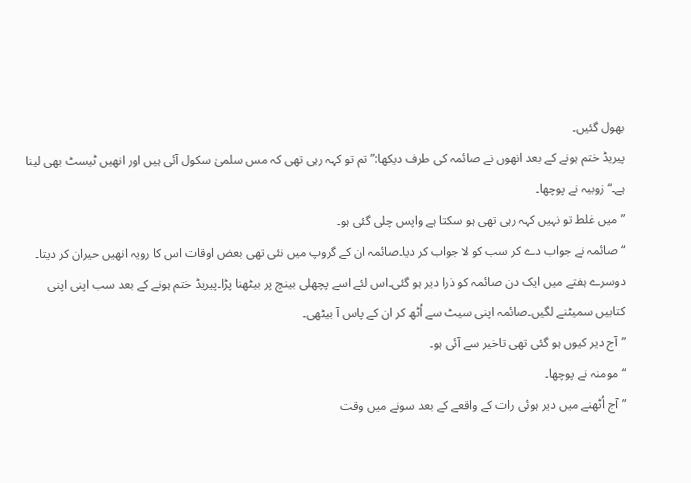بھول گئیں۔
پیریڈ ختم ہونے کے بعد انھوں نے صائمہ کی طرف دیکھا:”تم تو کہہ رہی تھی کہ مس سلمیٰ سکول آئی ہیں اور انھیں ٹیسٹ بھی لینا ہے۔“زوبیہ نے پوچھا۔
”میں غلط تو نہیں کہہ رہی تھی ہو سکتا ہے واپس چلی گئی ہو۔
“صائمہ نے جواب دے کر سب کو لا جواب کر دیا۔صائمہ ان کے گروپ میں نئی تھی بعض اوقات اس کا رویہ انھیں حیران کر دیتا۔
دوسرے ہفتے میں ایک دن صائمہ کو ذرا دیر ہو گئی۔اس لئے اسے پچھلی بینچ پر بیٹھنا پڑا۔پیریڈ ختم ہونے کے بعد سب اپنی اپنی کتابیں سمیٹنے لگیں۔صائمہ اپنی سیٹ سے اُٹھ کر ان کے پاس آ بیٹھی۔
”آج دیر کیوں ہو گئی تھی تاخیر سے آئی ہو۔
“مومنہ نے پوچھا۔
”آج اُٹھنے میں دیر ہوئی رات کے واقعے کے بعد سونے میں وقت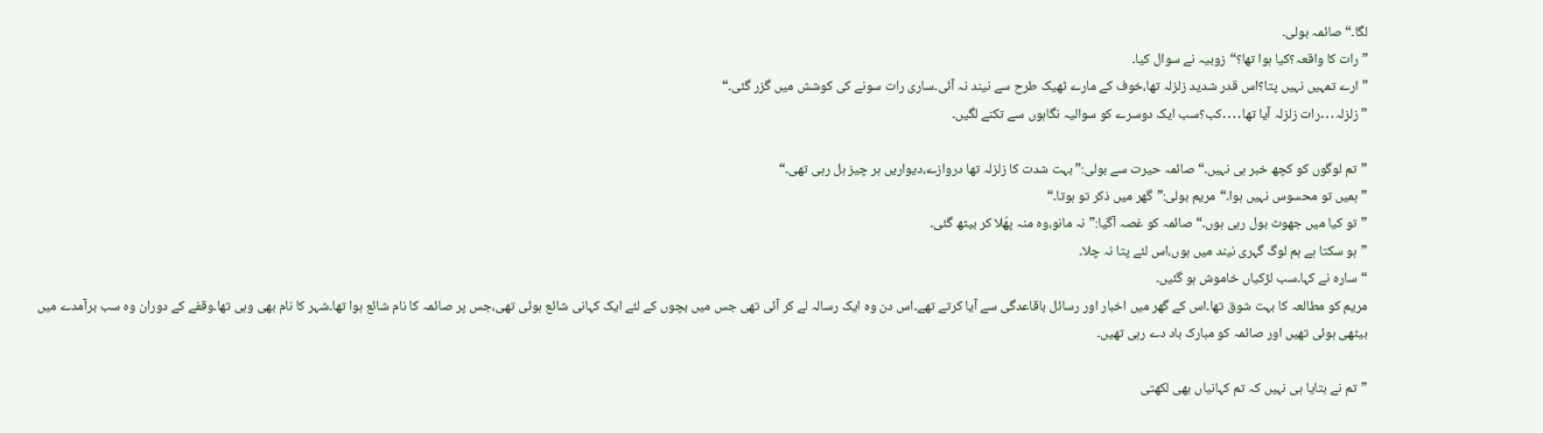لگا۔“صائمہ بولی۔
”رات کا واقعہ؟کیا ہوا تھا؟“زوبیہ نے سوال کیا۔
”ارے تمہیں نہیں پتا؟اس قدر شدید زلزلہ تھا،خوف کے مارے ٹھیک طرح سے نیند نہ آئی۔ساری رات سونے کی کوشش میں گزر گئی۔“
”زلزلہ․․․رات زلزلہ آیا تھا․․․․کب؟سب ایک دوسرے کو سوالیہ نگاہوں سے تکنے لگیں۔

”تم لوگوں کو کچھ خبر ہی نہیں۔“صائمہ حیرت سے بولی:”بہت شدت کا زلزلہ تھا دروازے،دیواریں ہر چیز ہل رہی تھی۔“
”ہمیں تو محسوس نہیں ہوا۔“مریم بولی:”گھر میں ذکر تو ہوتا۔“
”تو کیا میں جھوٹ بول رہی ہوں۔“صائمہ کو غصہ آگیا:”نہ مانو،وہ منہ پھُلا کر بیٹھ گئی۔
”ہو سکتا ہے ہم لوگ گہری نیند میں ہوں،اس لئے پتا نہ چلا۔
“سارہ نے کہا۔سب لڑکیاں خاموش ہو گئیں۔
مریم کو مطالعہ کا بہت شوق تھا۔اس کے گھر میں اخبار اور رسائل باقاعدگی سے آیا کرتے تھے۔اس دن وہ ایک رسالہ لے کر آئی تھی جس میں بچوں کے لئے ایک کہانی شائع ہوئی تھی،جس پر صائمہ کا نام شائع ہوا تھا۔شہر کا نام بھی وہی تھا۔وقفے کے دوران وہ سب برآمدے میں بیٹھی ہوئی تھیں اور صائمہ کو مبارک باد دے رہی تھیں۔

”تم نے بتایا ہی نہیں کہ تم کہانیاں بھی لکھتی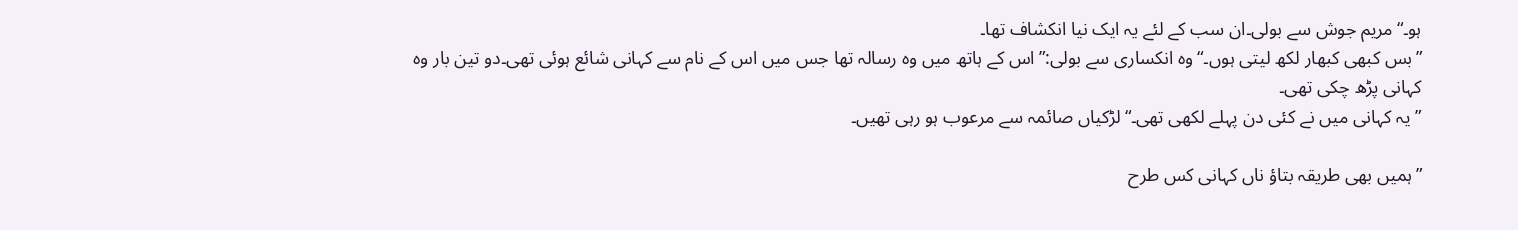ہو۔“مریم جوش سے بولی۔ان سب کے لئے یہ ایک نیا انکشاف تھا۔
”بس کبھی کبھار لکھ لیتی ہوں۔“وہ انکساری سے بولی:”اس کے ہاتھ میں وہ رسالہ تھا جس میں اس کے نام سے کہانی شائع ہوئی تھی۔دو تین بار وہ کہانی پڑھ چکی تھی۔
”یہ کہانی میں نے کئی دن پہلے لکھی تھی۔“لڑکیاں صائمہ سے مرعوب ہو رہی تھیں۔

”ہمیں بھی طریقہ بتاؤ ناں کہانی کس طرح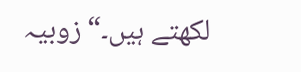لکھتے ہیں۔“زوبیہ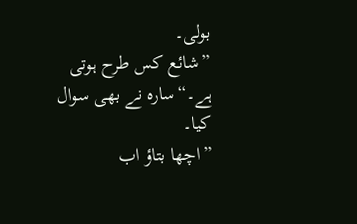بولی۔
”شائع کس طرح ہوتی ہے۔“سارہ نے بھی سوال کیا۔
”اچھا بتاؤ اب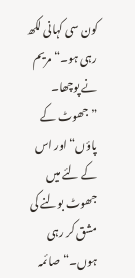کون سی کہانی لکھ رہی ہو۔“مریم نے پوچھا۔
”جھوٹ کے پاؤں“اور اس کے لئے میں جھوٹ بولنے کی مشق کر رہی ہوں۔“صائمہ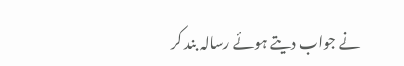نے جواب دیتے ہوئے رسالہ بند کر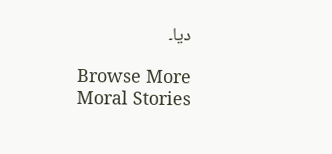دیا۔

Browse More Moral Stories